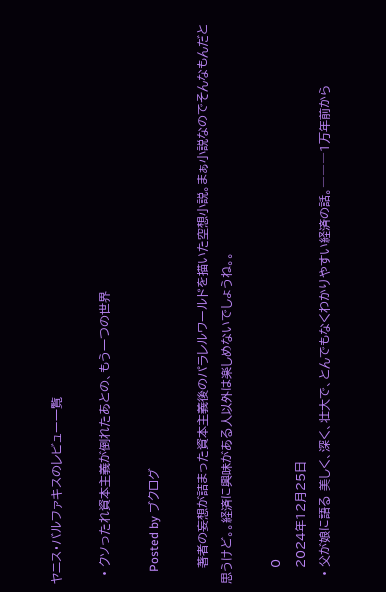ヤニス・バルファキスのレビュー一覧

  • クソったれ資本主義が倒れたあとの、もう一つの世界

    Posted by ブクログ

    著者の妄想が詰まった資本主義後のパラレルワールドを描いた空想小説。まぁ小説なのでそんなもんだと思うけど。。経済に興味がある人以外は楽しめないでしょうね。。

    0
    2024年12月25日
  • 父が娘に語る 美しく、深く、壮大で、とんでもなくわかりやすい経済の話。―――1万年前から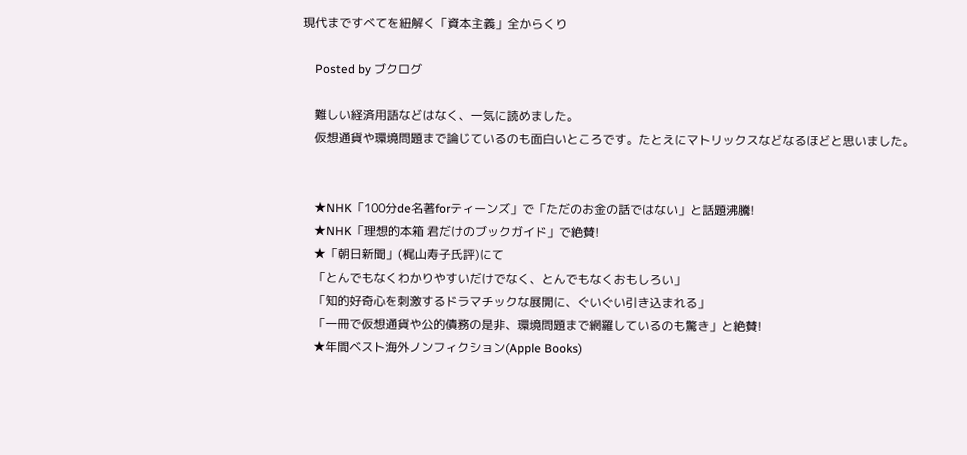現代まですべてを紐解く「資本主義」全からくり

    Posted by ブクログ

    難しい経済用語などはなく、一気に読めました。
    仮想通貨や環境問題まで論じているのも面白いところです。たとえにマトリックスなどなるほどと思いました。


    ★NHK「100分de名著forティーンズ」で「ただのお金の話ではない」と話題沸騰!
    ★NHK「理想的本箱 君だけのブックガイド」で絶賛!
    ★「朝日新聞」(梶山寿子氏評)にて
    「とんでもなくわかりやすいだけでなく、とんでもなくおもしろい」
    「知的好奇心を刺激するドラマチックな展開に、ぐいぐい引き込まれる」
    「一冊で仮想通貨や公的債務の是非、環境問題まで網羅しているのも驚き」と絶賛!
    ★年間ベスト海外ノンフィクション(Apple Books)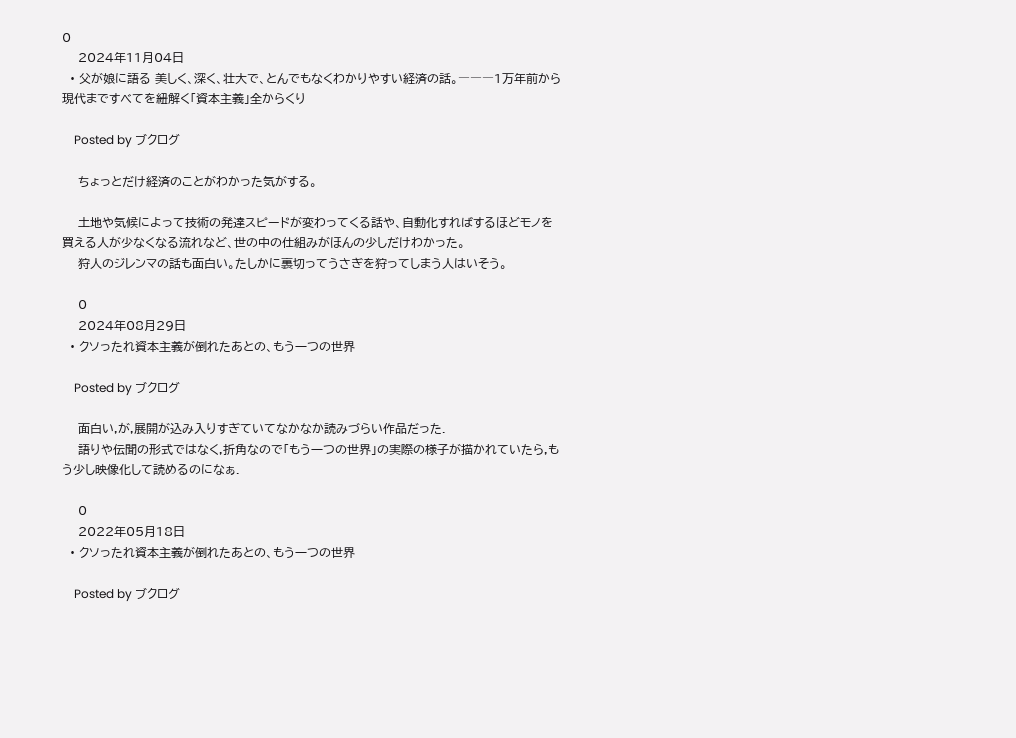0
    2024年11月04日
  • 父が娘に語る 美しく、深く、壮大で、とんでもなくわかりやすい経済の話。―――1万年前から現代まですべてを紐解く「資本主義」全からくり

    Posted by ブクログ

    ちょっとだけ経済のことがわかった気がする。

    土地や気候によって技術の発達スピードが変わってくる話や、自動化すればするほどモノを買える人が少なくなる流れなど、世の中の仕組みがほんの少しだけわかった。
    狩人のジレンマの話も面白い。たしかに裏切ってうさぎを狩ってしまう人はいそう。

    0
    2024年08月29日
  • クソったれ資本主義が倒れたあとの、もう一つの世界

    Posted by ブクログ

    面白い,が,展開が込み入りすぎていてなかなか読みづらい作品だった.
    語りや伝聞の形式ではなく,折角なので「もう一つの世界」の実際の様子が描かれていたら,もう少し映像化して読めるのになぁ.

    0
    2022年05月18日
  • クソったれ資本主義が倒れたあとの、もう一つの世界

    Posted by ブクログ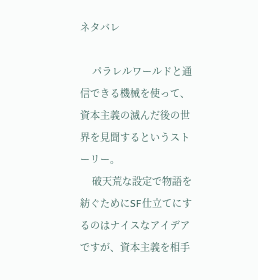ネタバレ

    パラレルワールドと通信できる機械を使って、資本主義の滅んだ後の世界を見聞するというストーリー。
    破天荒な設定で物語を紡ぐためにSF仕立てにするのはナイスなアイデアですが、資本主義を相手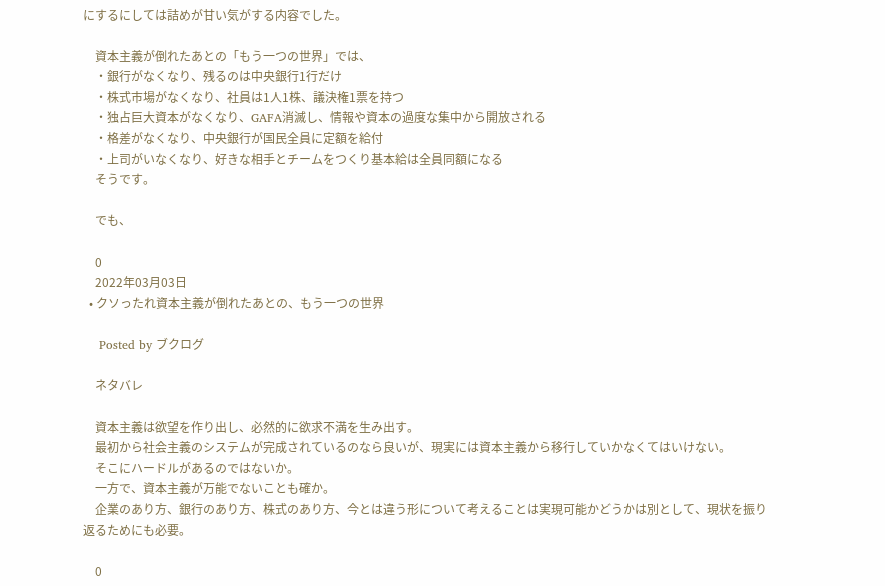にするにしては詰めが甘い気がする内容でした。

    資本主義が倒れたあとの「もう一つの世界」では、
    ・銀行がなくなり、残るのは中央銀行1行だけ
    ・株式市場がなくなり、社員は1人1株、議決権1票を持つ
    ・独占巨大資本がなくなり、GAFA消滅し、情報や資本の過度な集中から開放される
    ・格差がなくなり、中央銀行が国民全員に定額を給付
    ・上司がいなくなり、好きな相手とチームをつくり基本給は全員同額になる
    そうです。

    でも、

    0
    2022年03月03日
  • クソったれ資本主義が倒れたあとの、もう一つの世界

    Posted by ブクログ

    ネタバレ

    資本主義は欲望を作り出し、必然的に欲求不満を生み出す。
    最初から社会主義のシステムが完成されているのなら良いが、現実には資本主義から移行していかなくてはいけない。
    そこにハードルがあるのではないか。
    一方で、資本主義が万能でないことも確か。
    企業のあり方、銀行のあり方、株式のあり方、今とは違う形について考えることは実現可能かどうかは別として、現状を振り返るためにも必要。

    0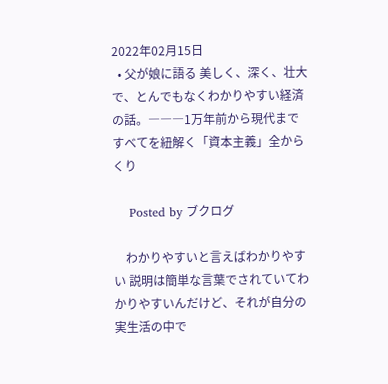2022年02月15日
  • 父が娘に語る 美しく、深く、壮大で、とんでもなくわかりやすい経済の話。―――1万年前から現代まですべてを紐解く「資本主義」全からくり

    Posted by ブクログ

    わかりやすいと言えばわかりやすい 説明は簡単な言葉でされていてわかりやすいんだけど、それが自分の実生活の中で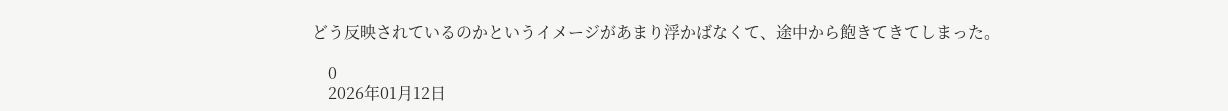どう反映されているのかというイメージがあまり浮かばなくて、途中から飽きてきてしまった。

    0
    2026年01月12日